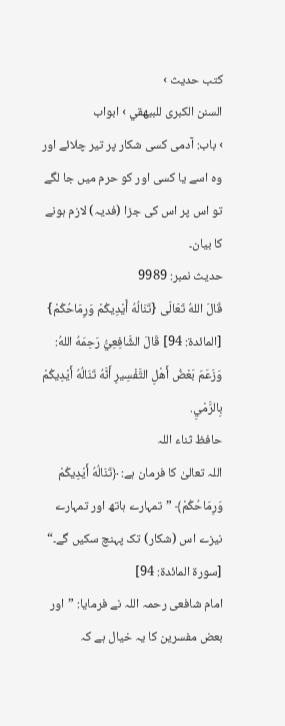کتب حدیث ›
السنن الكبرى للبيهقي › ابواب
› باب: آدمی کسی شکار پر تیر چلائے اور وہ اسے یا کسی اور کو حرم میں جا لگے تو اس پر اس کی جزا (فدیہ) لازم ہونے کا بیان۔
حدیث نمبر: 9989
قَالَ اللهُ تَعَالَى {تَنَالُهُ أَيْدِيكُمْ وَرِمَاحُكُمْ} [المائدة: 94] قَالَ الشَّافِعِيُّ رَحِمَهُ اللهُ: وَزَعَمَ بَعْضُ أَهْلِ التَّفْسِيرِ أَنَّهُ تَنَالُهُ أَيْدِيكُمْ بِالرَّمْيِ.
حافظ ثناء اللہ
اللہ تعالیٰ کا فرمان ہے: ﴿تَنَالُهُ أَيْدِيكُمْ وَرِمَاحُكُمْ﴾ ”تمہارے ہاتھ اور تمہارے نیزے اس (شکار) تک پہنچ سکیں گے۔“ [سورة المائدة: 94]
امام شافعی رحمہ اللہ نے فرمایا: ”اور بعض مفسرین کا یہ خیال ہے کہ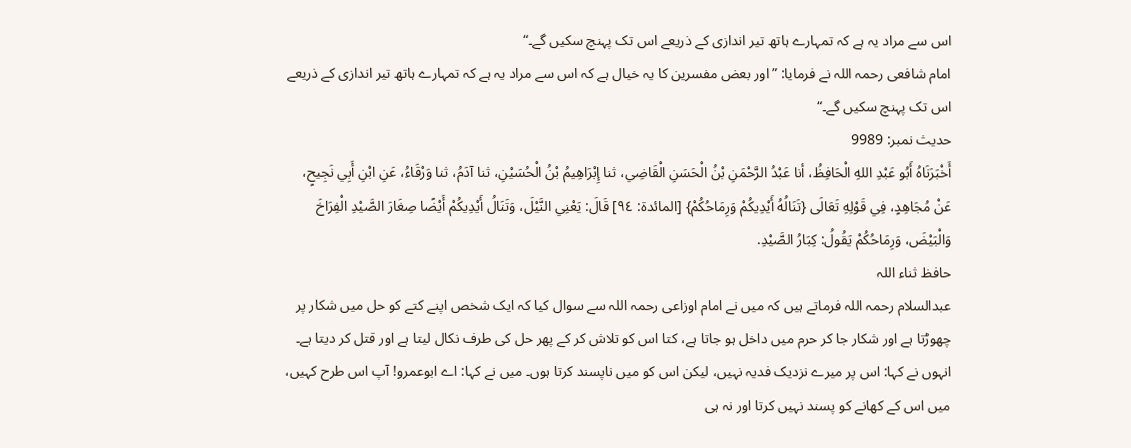اس سے مراد یہ ہے کہ تمہارے ہاتھ تیر اندازی کے ذریعے اس تک پہنچ سکیں گے۔“
امام شافعی رحمہ اللہ نے فرمایا: ”اور بعض مفسرین کا یہ خیال ہے کہ اس سے مراد یہ ہے کہ تمہارے ہاتھ تیر اندازی کے ذریعے اس تک پہنچ سکیں گے۔“
حدیث نمبر: 9989
أَخْبَرَنَاهُ أَبُو عَبْدِ اللهِ الْحَافِظُ، أنا عَبْدُ الرَّحْمَنِ بْنُ الْحَسَنِ الْقَاضِي، ثنا إِبْرَاهِيمُ بْنُ الْحُسَيْنِ، ثنا آدَمُ، ثنا وَرْقَاءُ، عَنِ ابْنِ أَبِي نَجِيحٍ، عَنْ مُجَاهِدٍ، فِي قَوْلِهِ تَعَالَى {تَنَالُهُ أَيْدِيكُمْ وَرِمَاحُكُمْ} [المائدة: ٩٤] قَالَ: يَعْنِي النَّيْلَ، وَتَنَالُ أَيْدِيكُمْ أَيْضًا صِغَارَ الصَّيْدِ الْفِرَاخَ وَالْبَيْضَ، وَرِمَاحُكُمْ يَقُولُ: كِبَارُ الصَّيْدِ.
حافظ ثناء اللہ
عبدالسلام رحمہ اللہ فرماتے ہیں کہ میں نے امام اوزاعی رحمہ اللہ سے سوال کیا کہ ایک شخص اپنے کتے کو حل میں شکار پر چھوڑتا ہے اور شکار جا کر حرم میں داخل ہو جاتا ہے، کتا اس کو تلاش کر کے پھر حل کی طرف نکال لیتا ہے اور قتل کر دیتا ہے۔ انہوں نے کہا: اس پر میرے نزدیک فدیہ نہیں، لیکن اس کو میں ناپسند کرتا ہوں۔ میں نے کہا: اے ابوعمرو! آپ اس طرح کہیں، میں اس کے کھانے کو پسند نہیں کرتا اور نہ ہی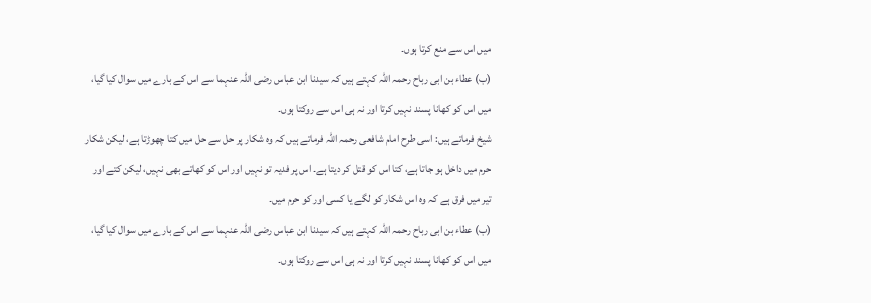میں اس سے منع کرتا ہوں۔
(ب) عطاء بن ابی رباح رحمہ اللہ کہتے ہیں کہ سیدنا ابن عباس رضی اللہ عنہما سے اس کے بارے میں سوال کیا گیا، میں اس کو کھانا پسند نہیں کرتا اور نہ ہی اس سے روکتا ہوں۔
شیخ فرماتے ہیں: اسی طرح امام شافعی رحمہ اللہ فرماتے ہیں کہ وہ شکار پر حل سے حل میں کتا چھوڑتا ہے، لیکن شکار حرم میں داخل ہو جاتا ہے، کتا اس کو قتل کر دیتا ہے۔ اس پر فدیہ تو نہیں اور اس کو کھاتے بھی نہیں، لیکن کتے اور تیر میں فرق ہے کہ وہ اس شکار کو لگے یا کسی اور کو حرم میں۔
(ب) عطاء بن ابی رباح رحمہ اللہ کہتے ہیں کہ سیدنا ابن عباس رضی اللہ عنہما سے اس کے بارے میں سوال کیا گیا، میں اس کو کھانا پسند نہیں کرتا اور نہ ہی اس سے روکتا ہوں۔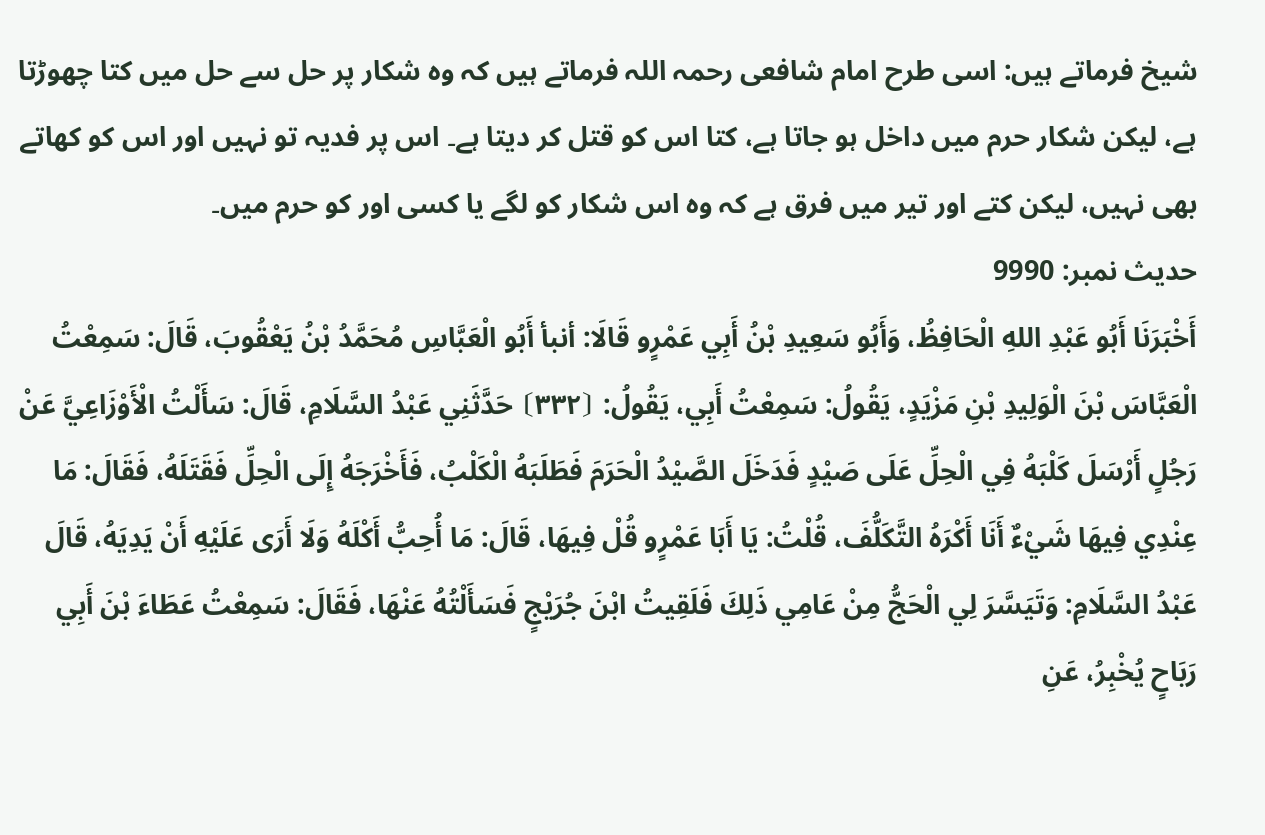شیخ فرماتے ہیں: اسی طرح امام شافعی رحمہ اللہ فرماتے ہیں کہ وہ شکار پر حل سے حل میں کتا چھوڑتا ہے، لیکن شکار حرم میں داخل ہو جاتا ہے، کتا اس کو قتل کر دیتا ہے۔ اس پر فدیہ تو نہیں اور اس کو کھاتے بھی نہیں، لیکن کتے اور تیر میں فرق ہے کہ وہ اس شکار کو لگے یا کسی اور کو حرم میں۔
حدیث نمبر: 9990
أَخْبَرَنَا أَبُو عَبْدِ اللهِ الْحَافِظُ، وَأَبُو سَعِيدِ بْنُ أَبِي عَمْرٍو قَالَا: أنبأ أَبُو الْعَبَّاسِ مُحَمَّدُ بْنُ يَعْقُوبَ، قَالَ: سَمِعْتُ الْعَبَّاسَ بْنَ الْوَلِيدِ بْنِ مَزْيَدٍ، يَقُولُ: سَمِعْتُ أَبِي، يَقُولُ: ⦗٣٣٢⦘ حَدَّثَنِي عَبْدُ السَّلَامِ، قَالَ: سَأَلْتُ الْأَوْزَاعِيَّ عَنْ رَجُلٍ أَرْسَلَ كَلْبَهُ فِي الْحِلِّ عَلَى صَيْدٍ فَدَخَلَ الصَّيْدُ الْحَرَمَ فَطَلَبَهُ الْكَلْبُ، فَأَخْرَجَهُ إِلَى الْحِلِّ فَقَتَلَهُ، فَقَالَ: مَا عِنْدِي فِيهَا شَيْءٌ أَنَا أَكْرَهُ التَّكَلُّفَ، قُلْتُ: يَا أَبَا عَمْرٍو قُلْ فِيهَا، قَالَ: مَا أُحِبُّ أَكْلَهُ وَلَا أَرَى عَلَيْهِ أَنْ يَدِيَهُ، قَالَ عَبْدُ السَّلَامِ: وَتَيَسَّرَ لِي الْحَجُّ مِنْ عَامِي ذَلِكَ فَلَقِيتُ ابْنَ جُرَيْجٍ فَسَأَلْتُهُ عَنْهَا، فَقَالَ: سَمِعْتُ عَطَاءَ بْنَ أَبِي رَبَاحٍ يُخْبِرُ، عَنِ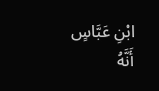ابْنِ عَبَّاسٍ أَنَّهُ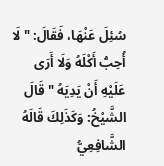سُئِلَ عَنْهَا، فَقَالَ: " لَا أُحِبُّ أَكْلَهُ وَلَا أَرَى عَلَيْهِ أَنْ يَدِيَهُ " قَالَ الشَّيْخُ: وَكَذَلِكَ قَالَهُ الشَّافِعِيُّ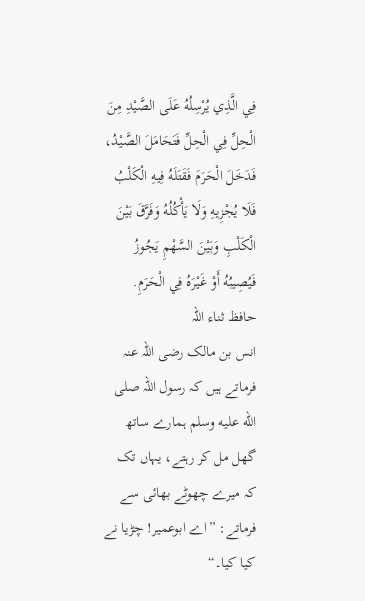فِي الَّذِي يُرْسِلُهُ عَلَى الصَّيْدِ مِنَ الْحِلِّ فِي الْحِلِّ فَتَحَامَلَ الصَّيْدُ، فَدَخَلَ الْحَرَمَ فَقَتَلَهُ فِيهِ الْكَلْبُ فَلَا يُجْزِيهِ وَلَا يَأْكُلُهُ وَفَرَّقَ بَيْنَ الْكَلْبِ وَبَيْنَ السَّهْمِ يَجُوزُ فَيُصِيبُهُ أَوْ غَيْرَهُ فِي الْحَرَمِ.
حافظ ثناء اللہ
انس بن مالک رضی اللہ عنہ فرماتے ہیں کہ رسول اللہ صلى الله عليه وسلم ہمارے ساتھ گھل مل کر رہتے، یہاں تک کہ میرے چھوٹے بھائی سے فرماتے: ”اے ابوعمیر! چڑیا نے کیا کیا۔“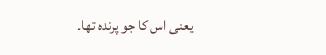یعنی اس کا جو پرندہ تھا۔